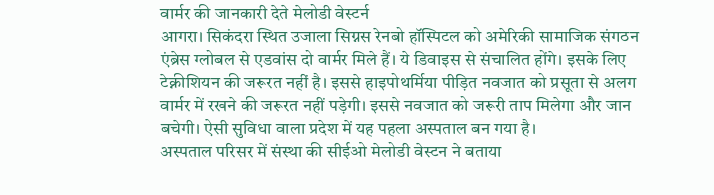वार्मर की जानकारी देते मेलोडी वेस्टर्न
आगरा। सिकंदरा स्थित उजाला सिग्नस रेनबो हॉस्पिटल को अमेरिकी सामाजिक संगठन एंब्रेस ग्लोबल से एडवांस दो वार्मर मिले हैं। ये डिवाइस से संचालित होंगे। इसके लिए टेक्नीशियन की जरूरत नहीं है। इससे हाइपोथर्मिया पीड़ित नवजात को प्रसूता से अलग वार्मर में रखने की जरूरत नहीं पड़ेगी। इससे नवजात को जरूरी ताप मिलेगा और जान बचेगी। ऐसी सुविधा वाला प्रदेश में यह पहला अस्पताल बन गया है।
अस्पताल परिसर में संस्था की सीईओ मेलोडी वेस्टन ने बताया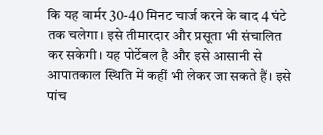कि यह वार्मर 30-40 मिनट चार्ज करने के बाद 4 घंटे तक चलेगा। इसे तीमारदार और प्रसूता भी संचालित कर सकेगी। यह पोर्टेबल है और इसे आसानी से आपातकाल स्थिति में कहीं भी लेकर जा सकते हैं। इसे पांच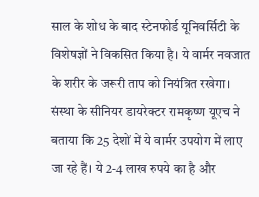साल के शोध के बाद स्टेनफोर्ड यूनिवर्सिटी के विशेषज्ञों ने विकसित किया है। ये वार्मर नवजात के शरीर के जरूरी ताप को नियंत्रित रखेगा। संस्था के सीनियर डायरेक्टर रामकृष्ण यूएच ने बताया कि 25 देशों में ये वार्मर उपयोग में लाए जा रहे हैं। ये 2-4 लाख रुपये का है और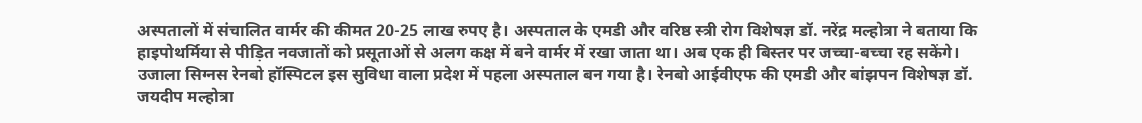अस्पतालों में संचालित वार्मर की कीमत 20-25 लाख रुपए है। अस्पताल के एमडी और वरिष्ठ स्त्री रोग विशेषज्ञ डॉ. नरेंद्र मल्होत्रा ने बताया कि हाइपोथर्मिया से पीड़ित नवजातों को प्रसूताओं से अलग कक्ष में बने वार्मर में रखा जाता था। अब एक ही बिस्तर पर जच्चा-बच्चा रह सकेंगे। उजाला सिग्नस रेनबो हॉस्पिटल इस सुविधा वाला प्रदेश में पहला अस्पताल बन गया है। रेनबो आईवीएफ की एमडी और बांझपन विशेषज्ञ डॉ. जयदीप मल्होत्रा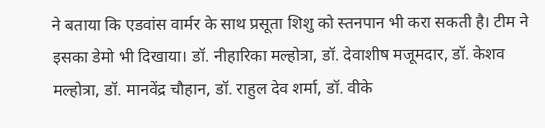ने बताया कि एडवांस वार्मर के साथ प्रसूता शिशु को स्तनपान भी करा सकती है। टीम ने इसका डेमो भी दिखाया। डॉ. नीहारिका मल्होत्रा, डॉ. देवाशीष मजूमदार, डॉ. केशव मल्होत्रा, डॉ. मानवेंद्र चौहान, डॉ. राहुल देव शर्मा, डॉ. वीके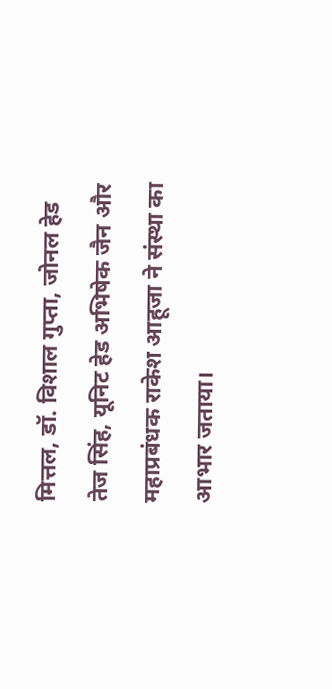मित्तल, डॉ. विशाल गुप्ता, जोनल हेड तेज सिंह, यूनिट हेड अभिषेक जैन और महाप्रबंधक राकेश आहूजा ने संस्था का आभार जताया।